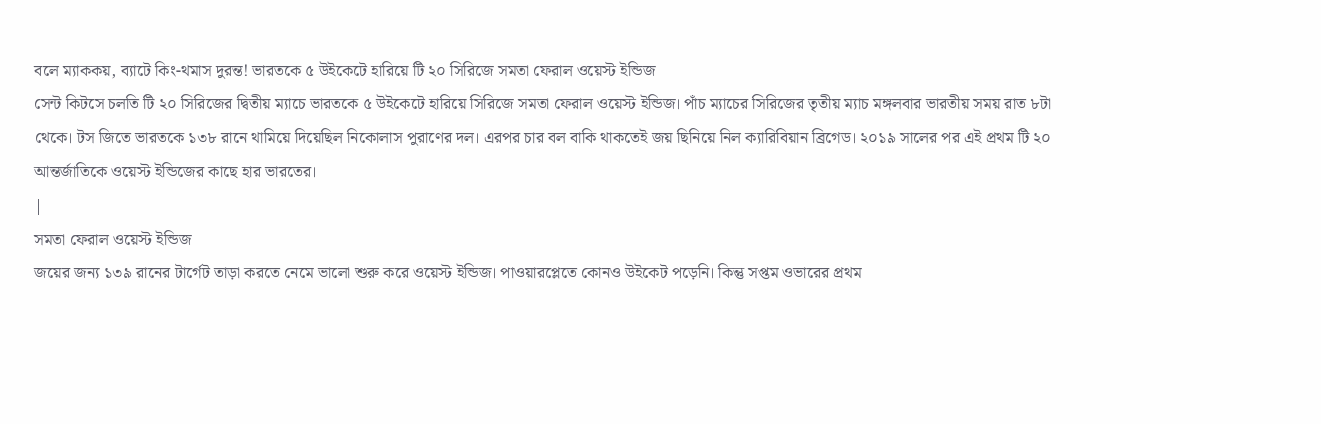বলে ম্যাককয়, ব্যাটে কিং-থমাস দুরন্ত! ভারতকে ৫ উইকেটে হারিয়ে টি ২০ সিরিজে সমতা ফেরাল ওয়েস্ট ইন্ডিজ
সেন্ট কিটসে চলতি টি ২০ সিরিজের দ্বিতীয় ম্যাচে ভারতকে ৫ উইকেটে হারিয়ে সিরিজে সমতা ফেরাল ওয়েস্ট ইন্ডিজ। পাঁচ ম্যাচের সিরিজের তৃতীয় ম্যাচ মঙ্গলবার ভারতীয় সময় রাত ৮টা থেকে। টস জিতে ভারতকে ১৩৮ রানে থামিয়ে দিয়েছিল নিকোলাস পুরাণের দল। এরপর চার বল বাকি থাকতেই জয় ছিনিয়ে নিল ক্যারিবিয়ান ব্রিগেড। ২০১৯ সালের পর এই প্রথম টি ২০ আন্তর্জাতিকে ওয়েস্ট ইন্ডিজের কাছে হার ভারতের।
|
সমতা ফেরাল ওয়েস্ট ইন্ডিজ
জয়ের জন্য ১৩৯ রানের টার্গেট তাড়া করতে নেমে ভালো শুরু করে ওয়েস্ট ইন্ডিজ। পাওয়ারপ্লেতে কোনও উইকেট পড়েনি। কিন্তু সপ্তম ওভারের প্রথম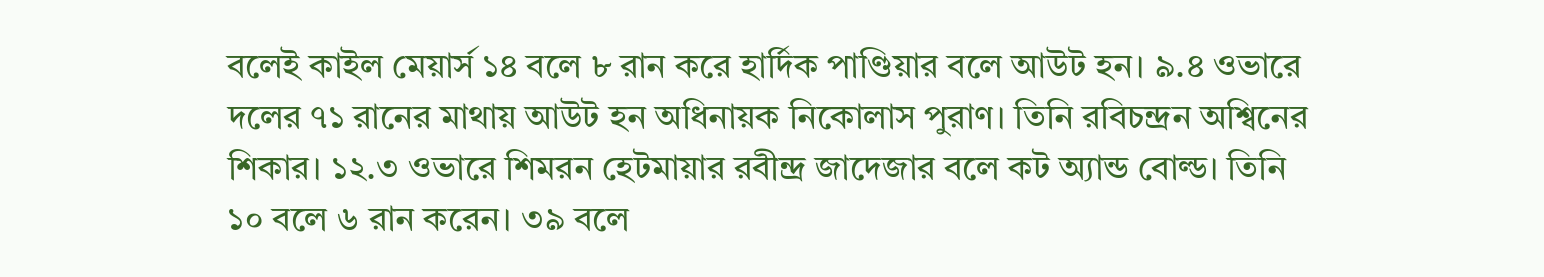বলেই কাইল মেয়ার্স ১৪ বলে ৮ রান করে হার্দিক পাণ্ডিয়ার বলে আউট হন। ৯.৪ ওভারে দলের ৭১ রানের মাথায় আউট হন অধিনায়ক নিকোলাস পুরাণ। তিনি রবিচন্দ্রন অশ্বিনের শিকার। ১২.৩ ওভারে শিমরন হেটমায়ার রবীন্দ্র জাদেজার বলে কট অ্যান্ড বোল্ড। তিনি ১০ বলে ৬ রান করেন। ৩৯ বলে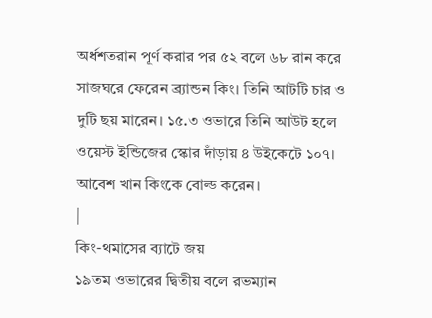অর্ধশতরান পূর্ণ করার পর ৫২ বলে ৬৮ রান করে সাজঘরে ফেরেন ব্র্যান্ডন কিং। তিনি আটটি চার ও দুটি ছয় মারেন। ১৫.৩ ওভারে তিনি আউট হলে ওয়েস্ট ইন্ডিজের স্কোর দাঁড়ায় ৪ উইকেটে ১০৭। আবেশ খান কিংকে বোল্ড করেন।
|
কিং-থমাসের ব্যাটে জয়
১৯তম ওভারের দ্বিতীয় বলে রভম্যান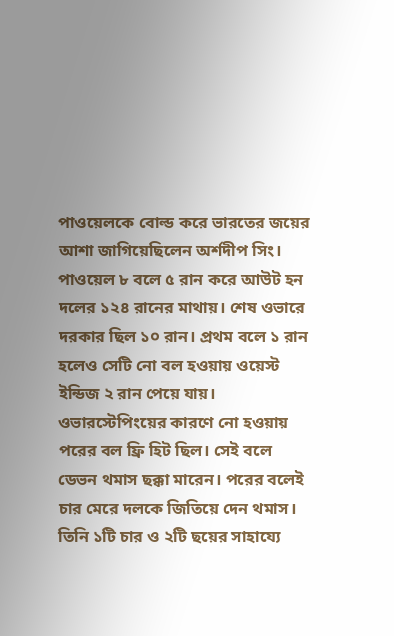পাওয়েলকে বোল্ড করে ভারতের জয়ের আশা জাগিয়েছিলেন অর্শদীপ সিং। পাওয়েল ৮ বলে ৫ রান করে আউট হন দলের ১২৪ রানের মাথায়। শেষ ওভারে দরকার ছিল ১০ রান। প্রথম বলে ১ রান হলেও সেটি নো বল হওয়ায় ওয়েস্ট ইন্ডিজ ২ রান পেয়ে যায়। ওভারস্টেপিংয়ের কারণে নো হওয়ায় পরের বল ফ্রি হিট ছিল। সেই বলে ডেভন থমাস ছক্কা মারেন। পরের বলেই চার মেরে দলকে জিতিয়ে দেন থমাস। তিনি ১টি চার ও ২টি ছয়ের সাহায্যে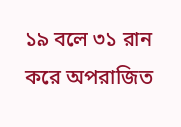১৯ বলে ৩১ রান করে অপরাজিত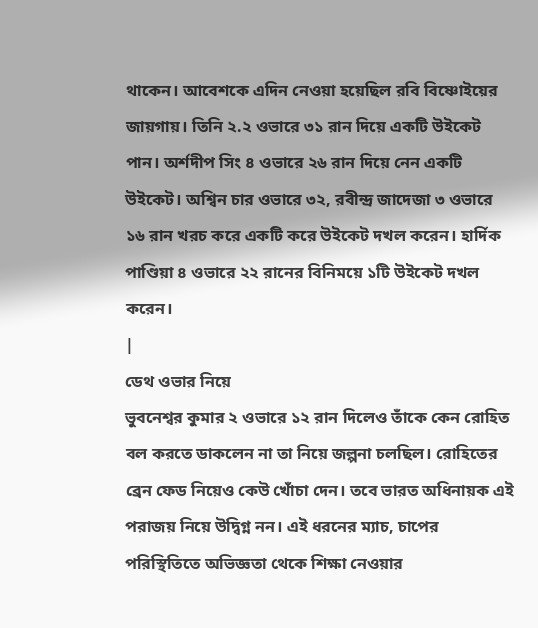থাকেন। আবেশকে এদিন নেওয়া হয়েছিল রবি বিষ্ণোইয়ের জায়গায়। তিনি ২.২ ওভারে ৩১ রান দিয়ে একটি উইকেট পান। অর্শদীপ সিং ৪ ওভারে ২৬ রান দিয়ে নেন একটি উইকেট। অশ্বিন চার ওভারে ৩২, রবীন্দ্র জাদেজা ৩ ওভারে ১৬ রান খরচ করে একটি করে উইকেট দখল করেন। হার্দিক পাণ্ডিয়া ৪ ওভারে ২২ রানের বিনিময়ে ১টি উইকেট দখল করেন।
|
ডেথ ওভার নিয়ে
ভুবনেশ্বর কুমার ২ ওভারে ১২ রান দিলেও তাঁকে কেন রোহিত বল করতে ডাকলেন না তা নিয়ে জল্পনা চলছিল। রোহিতের ব্রেন ফেড নিয়েও কেউ খোঁচা দেন। তবে ভারত অধিনায়ক এই পরাজয় নিয়ে উদ্বিগ্ন নন। এই ধরনের ম্যাচ, চাপের পরিস্থিতিতে অভিজ্ঞতা থেকে শিক্ষা নেওয়ার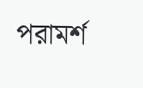পরামর্শ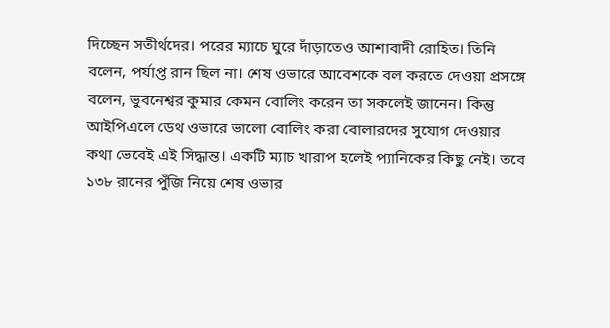দিচ্ছেন সতীর্থদের। পরের ম্যাচে ঘুরে দাঁড়াতেও আশাবাদী রোহিত। তিনি বলেন, পর্যাপ্ত রান ছিল না। শেষ ওভারে আবেশকে বল করতে দেওয়া প্রসঙ্গে বলেন, ভুবনেশ্বর কুমার কেমন বোলিং করেন তা সকলেই জানেন। কিন্তু আইপিএলে ডেথ ওভারে ভালো বোলিং করা বোলারদের সুযোগ দেওয়ার কথা ভেবেই এই সিদ্ধান্ত। একটি ম্যাচ খারাপ হলেই প্যানিকের কিছু নেই। তবে ১৩৮ রানের পুঁজি নিয়ে শেষ ওভার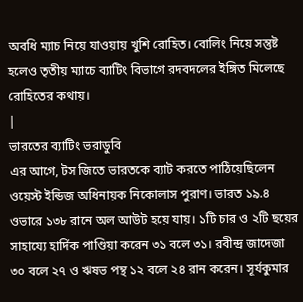অবধি ম্যাচ নিয়ে যাওয়ায় খুশি রোহিত। বোলিং নিয়ে সন্তুষ্ট হলেও তৃতীয় ম্যাচে ব্যাটিং বিভাগে রদবদলের ইঙ্গিত মিলেছে রোহিতের কথায়।
|
ভারতের ব্যাটিং ভরাডুবি
এর আগে, টস জিতে ভারতকে ব্যাট করতে পাঠিয়েছিলেন ওয়েস্ট ইন্ডিজ অধিনায়ক নিকোলাস পুরাণ। ভারত ১৯.৪ ওভারে ১৩৮ রানে অল আউট হয়ে যায়। ১টি চার ও ২টি ছয়ের সাহায্যে হার্দিক পাণ্ডিয়া করেন ৩১ বলে ৩১। রবীন্দ্র জাদেজা ৩০ বলে ২৭ ও ঋষভ পন্থ ১২ বলে ২৪ রান করেন। সূর্যকুমার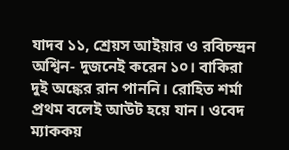যাদব ১১, শ্রেয়স আইয়ার ও রবিচন্দ্রন অশ্বিন- দুজনেই করেন ১০। বাকিরা দুই অঙ্কের রান পাননি। রোহিত শর্মা প্রথম বলেই আউট হয়ে যান। ওবেদ ম্যাককয়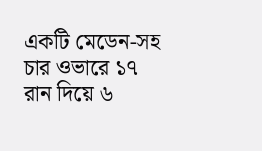একটি মেডেন-সহ চার ওভারে ১৭ রান দিয়ে ৬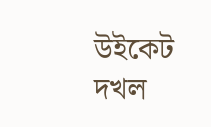উইকেট দখল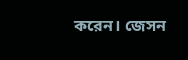করেন। জেসন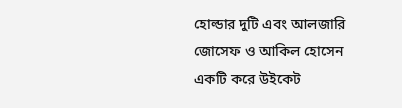হোল্ডার দুটি এবং আলজারি জোসেফ ও আকিল হোসেন একটি করে উইকেট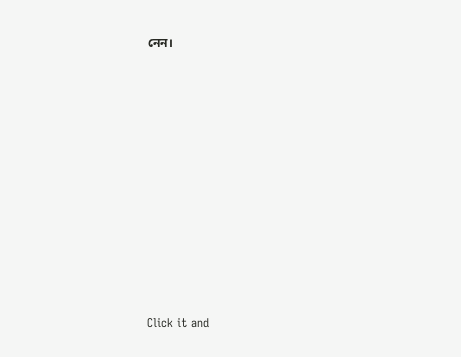নেন।












Click it and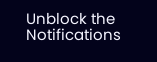Unblock the Notifications